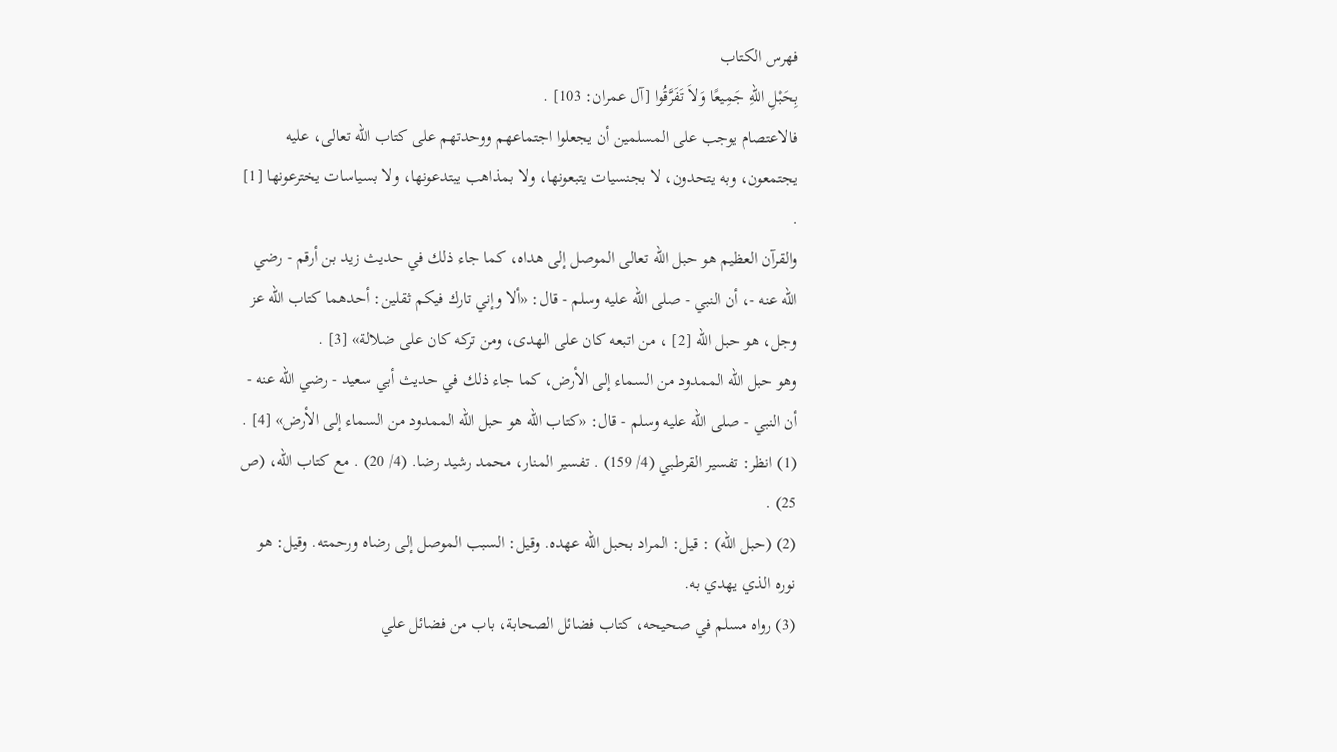فهرس الكتاب
بِحَبْلِ اللّهِ جَمِيعًا وَلاَ تَفَرَّقُوا [آل عمران: 103] .
فالاعتصام يوجب على المسلمين أن يجعلوا اجتماعهم ووحدتهم على كتاب الله تعالى، عليه يجتمعون، وبه يتحدون، لا بجنسيات يتبعونها، ولا بمذاهب يبتدعونها، ولا بسياسات يخترعونها [1] .
والقرآن العظيم هو حبل الله تعالى الموصل إلى هداه، كما جاء ذلك في حديث زيد بن أرقم - رضي الله عنه -، أن النبي - صلى الله عليه وسلم - قال: «ألا وإني تارك فيكم ثقلين: أحدهما كتاب الله عز وجل، هو حبل الله [2] ، من اتبعه كان على الهدى، ومن تركه كان على ضلالة» [3] .
وهو حبل الله الممدود من السماء إلى الأرض، كما جاء ذلك في حديث أبي سعيد - رضي الله عنه - أن النبي - صلى الله عليه وسلم - قال: «كتاب الله هو حبل الله الممدود من السماء إلى الأرض» [4] .
(1) انظر: تفسير القرطبي (4/ 159) . تفسير المنار، محمد رشيد رضا. (4/ 20) . مع كتاب الله، (ص 25) .
(2) (حبل الله) : قيل: المراد بحبل الله عهده. وقيل: السبب الموصل إلى رضاه ورحمته. وقيل: هو نوره الذي يهدي به.
(3) رواه مسلم في صحيحه، كتاب فضائل الصحابة، باب من فضائل علي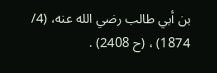بن أبي طالب رضي الله عنه، (4/ 1874) ، (ح 2408) .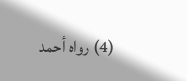(4) رواه أحمد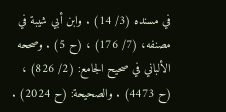في مسنده (3/ 14) . وابن أبي شيبة في مصنفه، (7/ 176) ، (ح 5) . وصححه الألباني في صحيح الجامع: (2/ 826) ، (ح 4473) . والصحيحة: (ح 2024) .